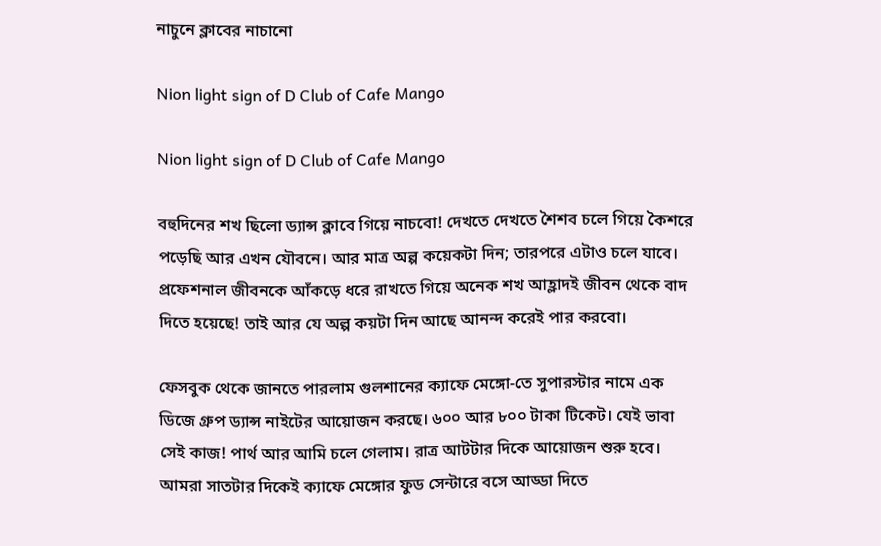নাচুনে ক্লাবের নাচানো

Nion light sign of D Club of Cafe Mango

Nion light sign of D Club of Cafe Mango

বহুদিনের শখ ছিলো ড্যান্স ক্লাবে গিয়ে নাচবো! দেখতে দেখতে শৈশব চলে গিয়ে কৈশরে পড়েছি আর এখন যৌবনে। আর মাত্র অল্প কয়েকটা দিন; তারপরে এটাও চলে যাবে। প্রফেশনাল জীবনকে আঁকড়ে ধরে রাখতে গিয়ে অনেক শখ আহ্লাদই জীবন থেকে বাদ দিতে হয়েছে! তাই আর যে অল্প কয়টা দিন আছে আনন্দ করেই পার করবো।

ফেসবুক থেকে জানতে পারলাম গুলশানের ক্যাফে মেঙ্গো-তে সুপারস্টার নামে এক ডিজে গ্রুপ ড্যান্স নাইটের আয়োজন করছে। ৬০০ আর ৮০০ টাকা টিকেট। যেই ভাবা সেই কাজ! পার্থ আর আমি চলে গেলাম। রাত্র আটটার দিকে আয়োজন শুরু হবে। আমরা সাতটার দিকেই ক্যাফে মেঙ্গোর ফুড সেন্টারে বসে আড্ডা দিতে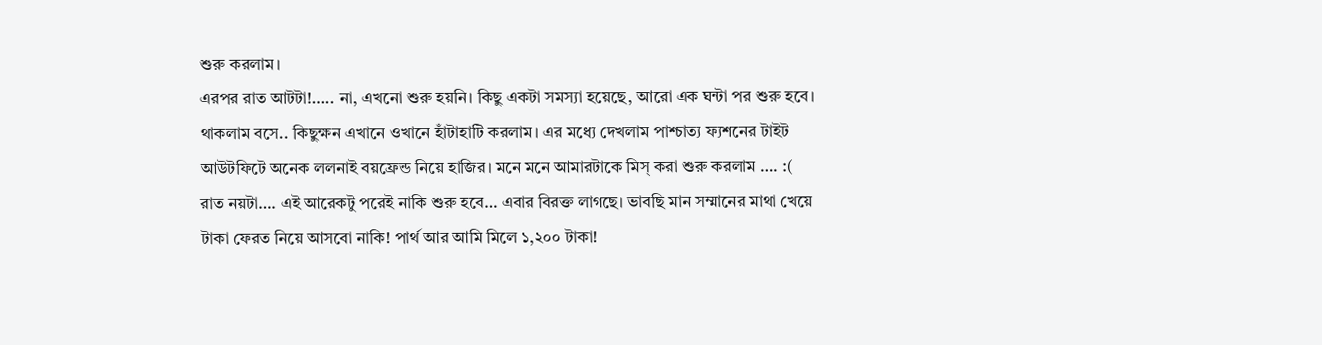শুরু করলাম।
এরপর রাত আটটা!….. না, এখনো শুরু হয়নি। কিছু একটা সমস্যা হয়েছে, আরো এক ঘন্টা পর শুরু হবে। থাকলাম বসে.. কিছুক্ষন এখানে ওখানে হাঁটাহাটি করলাম। এর মধ্যে দেখলাম পাশ্চাত্য ফ্যশনের টাইট আউটফিটে অনেক ললনাই বয়ফ্রেন্ড নিয়ে হাজির। মনে মনে আমারটাকে মিস্ করা শুরু করলাম …. :(
রাত নয়টা…. এই আরেকটু পরেই নাকি শুরু হবে… এবার বিরক্ত লাগছে। ভাবছি মান সম্মানের মাথা খেয়ে টাকা ফেরত নিয়ে আসবো নাকি! পার্থ আর আমি মিলে ১,২০০ টাকা!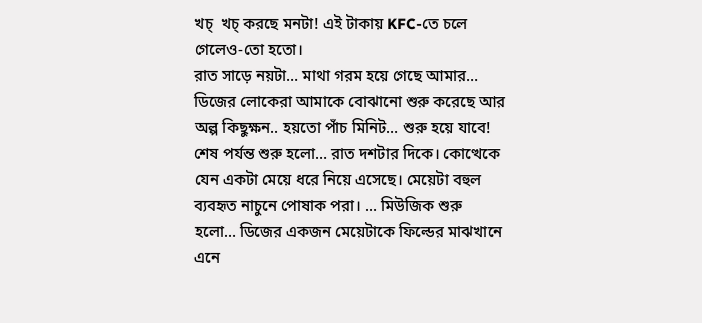খচ্  খচ্ করছে মনটা! এই টাকায় KFC-তে চলে গেলেও-তো হতো।
রাত সাড়ে নয়টা… মাথা গরম হয়ে গেছে আমার… ডিজের লোকেরা আমাকে বোঝানো শুরু করেছে আর অল্প কিছুক্ষন.. হয়তো পাঁচ মিনিট… শুরু হয়ে যাবে!
শেষ পর্যন্ত শুরু হলো… রাত দশটার দিকে। কোত্থেকে যেন একটা মেয়ে ধরে নিয়ে এসেছে। মেয়েটা বহুল ব্যবহৃত নাচুনে পোষাক পরা। … মিউজিক শুরু হলো… ডিজের একজন মেয়েটাকে ফিল্ডের মাঝখানে এনে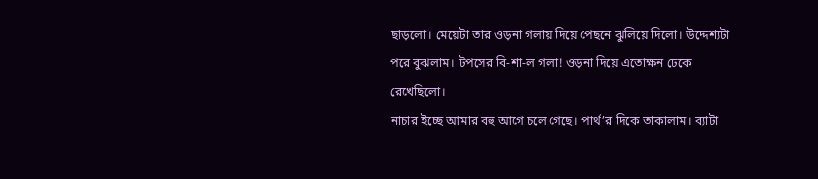ছাড়লো। মেয়েটা তার ওড়না গলায় দিয়ে পেছনে ঝুলিয়ে দিলো। উদ্দেশ্যটা পরে বুঝলাম। টপসের বি-শা-ল গলা! ওড়না দিয়ে এতোক্ষন ঢেকে রেখেছিলো।
নাচার ইচ্ছে আমার বহু আগে চলে গেছে। পার্থ’র দিকে তাকালাম। ব্যাটা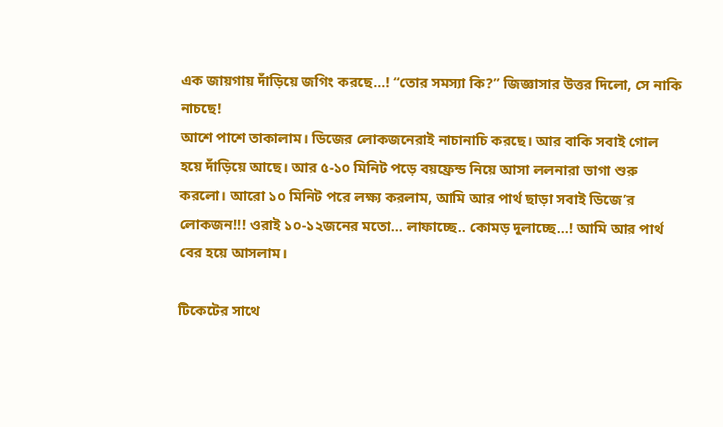এক জায়গায় দাঁড়িয়ে জগিং করছে…! “তোর সমস্যা কি?” জিজ্ঞাসার উত্তর দিলো, সে নাকি নাচছে!
আশে পাশে তাকালাম। ডিজের লোকজনেরাই নাচানাচি করছে। আর বাকি সবাই গোল হয়ে দাঁড়িয়ে আছে। আর ৫-১০ মিনিট পড়ে বয়ফ্রেন্ড নিয়ে আসা ললনারা ভাগা শুরু করলো। আরো ১০ মিনিট পরে লক্ষ্য করলাম, আমি আর পার্থ ছাড়া সবাই ডিজে’র লোকজন!!! ওরাই ১০-১২জনের মতো… লাফাচ্ছে.. কোমড় দুলাচ্ছে…! আমি আর পার্থ বের হয়ে আসলাম।

টিকেটের সাথে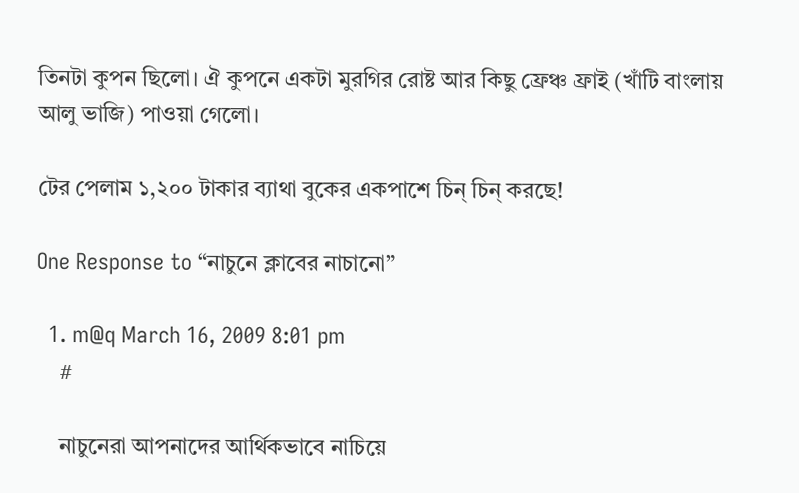তিনটা কুপন ছিলো। ঐ কুপনে একটা মুরগির রোষ্ট আর কিছু ফ্রেঞ্চ ফ্রাই (খাঁটি বাংলায় আলু ভাজি) পাওয়া গেলো।

টের পেলাম ১,২০০ টাকার ব্যাথা বুকের একপাশে চিন্ চিন্ করছে!

One Response to “নাচুনে ক্লাবের নাচানো”

  1. m@q March 16, 2009 8:01 pm
    #

    নাচুনেরা আপনাদের আর্থিকভাবে নাচিয়ে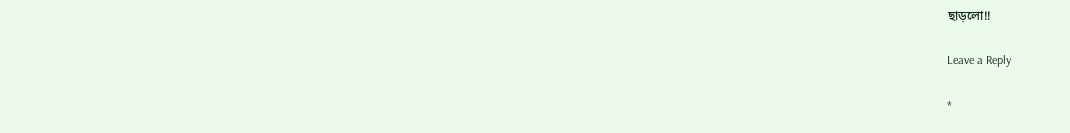ছাড়লো!!

Leave a Reply

*